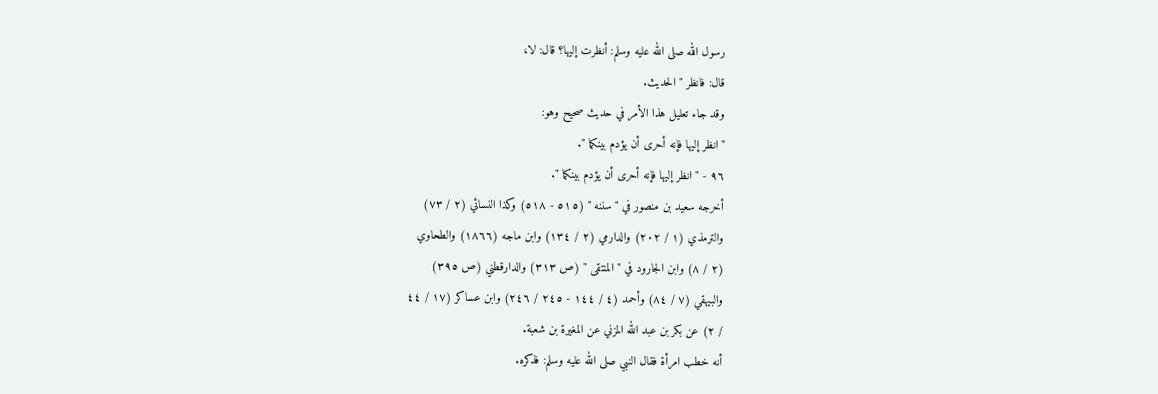رسول الله صلى الله عليه وسلم: أنظرت إليها؟ قال: لا،
قال: فانظر " الحديث.
وقد جاء تعليل هذا الأمر في حديث صحيح وهو:
" انظر إليها فإنه أحرى أن يؤدم بينكما ".
٩٦ - " انظر إليها فإنه أحرى أن يؤدم بينكما ".
أخرجه سعيد بن منصور في " سننه " (٥١٥ - ٥١٨) وكذا النسائي (٢ / ٧٣)
والترمذي (١ / ٢٠٢) والدارمي (٢ / ١٣٤) وابن ماجه (١٨٦٦) والطحاوي
(٢ / ٨) وابن الجارود في " المنتقى " (ص ٣١٣) والدارقطني (ص ٣٩٥)
والبيهقي (٧ / ٨٤) وأحمد (٤ / ١٤٤ - ٢٤٥ / ٢٤٦) وابن عساكر (١٧ / ٤٤
/ ٢) عن بكر بن عبد الله المزني عن المغيرة بن شعبة.
أنه خطب امرأة فقال النبي صلى الله عليه وسلم: فذكره.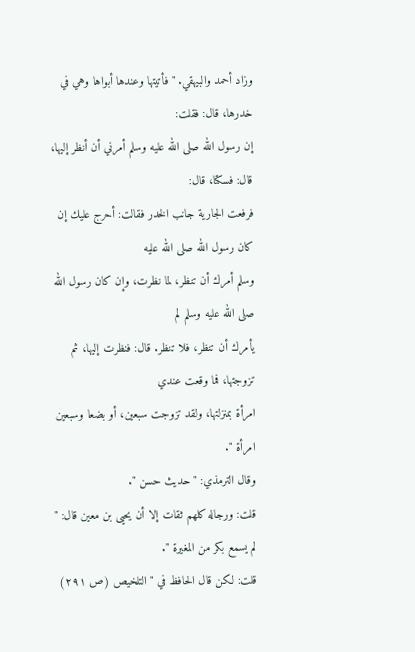وزاد أحمد والبيهقي. " فأتيتها وعندها أبواها وهي في خدرها، قال: فقلت:
إن رسول الله صلى الله عليه وسلم أمرني أن أنظر إليها، قال: فسكتا، قال:
فرفعت الجارية جانب الخدر فقالت: أحرج عليك إن كان رسول الله صلى الله عليه
وسلم أمرك أن تنظر، لما نظرت، وإن كان رسول الله صلى الله عليه وسلم لم
يأمرك أن تنظر، فلا تنظر. قال: فنظرت إليها، ثم تزوجتها، فما وقعت عندي
امرأة بمنزلتها، ولقد تزوجت سبعين، أو بضعا وسبعين امرأة ".
وقال الترمذي: " حديث حسن ".
قلت: ورجاله كلهم ثقات إلا أن يحيى بن معين قال: " لم يسمع بكر من المغيرة ".
قلت: لكن قال الحافظ في " التلخيص (ص ٢٩١)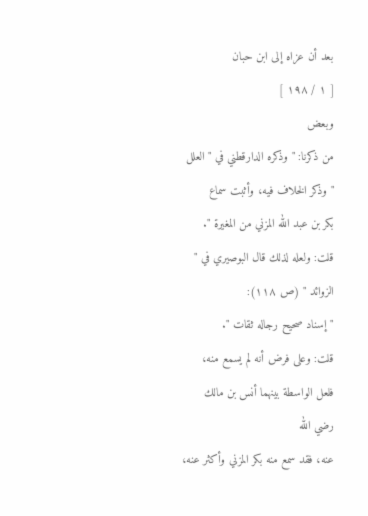بعد أن عزاه إلى ابن حبان
[ ١ / ١٩٨ ]
وبعض
من ذكرنا: " وذكره الدارقطني في " العلل " وذكر الخلاف فيه، وأثبت سماع
بكر بن عبد الله المزني من المغيرة ".
قلت: ولعله لذلك قال البوصيري في " الزوائد " (ص ١١٨):
" إسناد صحيح رجاله ثقات ".
قلت: وعلى فرض أنه لم يسمع منه، فلعل الواسطة بينهما أنس بن مالك رضي الله
عنه، فقد سمع منه بكر المزني وأكثر عنه،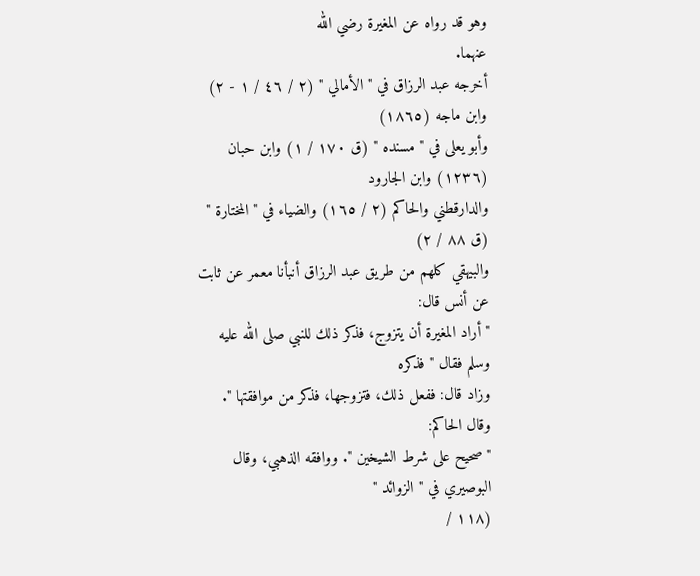وهو قد رواه عن المغيرة رضي الله
عنهما.
أخرجه عبد الرزاق في " الأمالي " (٢ / ٤٦ / ١ - ٢) وابن ماجه (١٨٦٥)
وأبو يعلى في " مسنده " (ق ١٧٠ / ١) وابن حبان (١٢٣٦) وابن الجارود
والدارقطني والحاكم (٢ / ١٦٥) والضياء في " المختارة " (ق ٨٨ / ٢)
والبيهقي كلهم من طريق عبد الرزاق أنبأنا معمر عن ثابت عن أنس قال:
" أراد المغيرة أن يتزوج، فذكر ذلك للنبي صلى الله عليه وسلم فقال " فذكره
وزاد قال: ففعل ذلك، فتزوجها، فذكر من موافقتها ".
وقال الحاكم:
" صحيح على شرط الشيخين ". ووافقه الذهبي، وقال البوصيري في " الزوائد "
(١١٨ /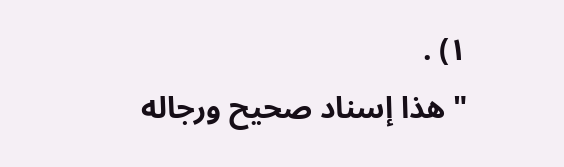١) .
" هذا إسناد صحيح ورجاله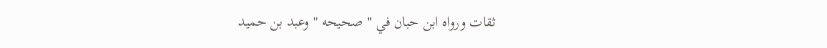ثقات ورواه ابن حبان في " صحيحه " وعبد بن حميد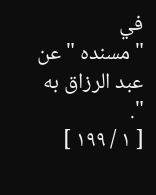في
" مسنده " عن عبد الرزاق به ".
[ ١ / ١٩٩ ]